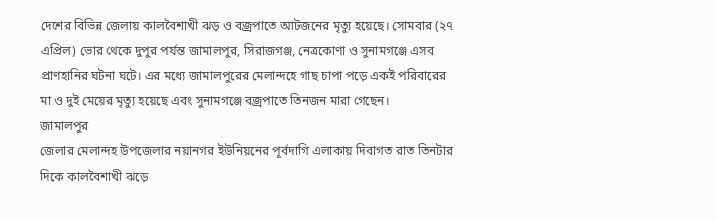দেশের বিভিন্ন জেলায় কালবৈশাখী ঝড় ও বজ্রপাতে আটজনের মৃত্যু হয়েছে। সোমবার (২৭ এপ্রিল) ভোর থেকে দুপুর পর্যন্ত জামালপুর, সিরাজগঞ্জ, নেত্রকোণা ও সুনামগঞ্জে এসব প্রাণহানির ঘটনা ঘটে। এর মধ্যে জামালপুরের মেলান্দহে গাছ চাপা পড়ে একই পরিবারের মা ও দুই মেয়ের মৃত্যু হয়েছে এবং সুনামগঞ্জে বজ্রপাতে তিনজন মারা গেছেন।
জামালপুর
জেলার মেলান্দহ উপজেলার নয়ানগর ইউনিয়নের পূর্বদাগি এলাকায় দিবাগত রাত তিনটার দিকে কালবৈশাখী ঝড়ে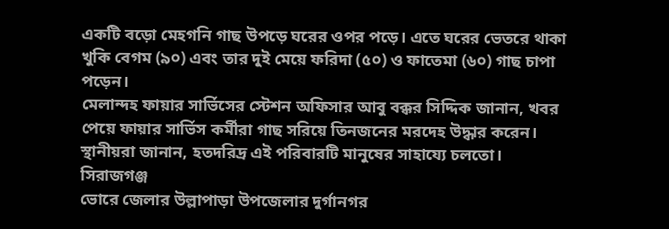একটি বড়ো মেহগনি গাছ উপড়ে ঘরের ওপর পড়ে। এতে ঘরের ভেতরে থাকা খুকি বেগম (৯০) এবং তার দুই মেয়ে ফরিদা (৫০) ও ফাতেমা (৬০) গাছ চাপা পড়েন।
মেলান্দহ ফায়ার সার্ভিসের স্টেশন অফিসার আবু বক্কর সিদ্দিক জানান, খবর পেয়ে ফায়ার সার্ভিস কর্মীরা গাছ সরিয়ে তিনজনের মরদেহ উদ্ধার করেন। স্থানীয়রা জানান, হতদরিদ্র এই পরিবারটি মানুষের সাহায্যে চলতো।
সিরাজগঞ্জ
ভোরে জেলার উল্লাপাড়া উপজেলার দুর্গানগর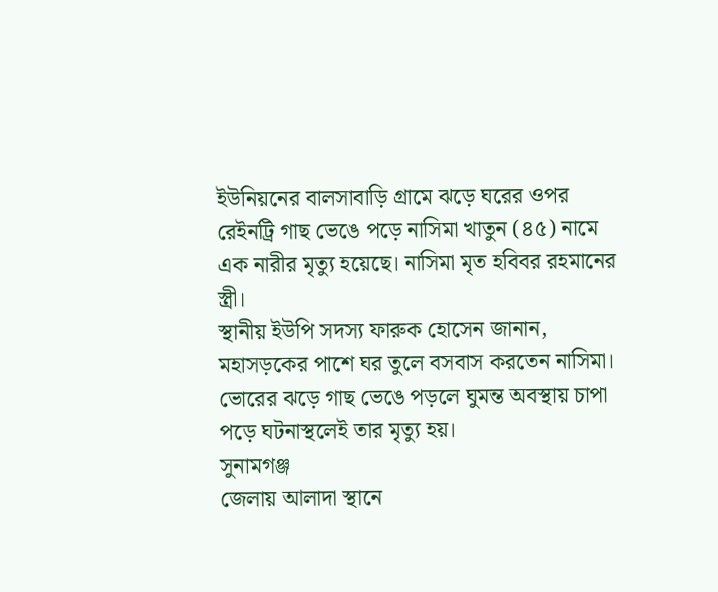ইউনিয়নের বালসাবাড়ি গ্রামে ঝড়ে ঘরের ওপর রেইনট্রি গাছ ভেঙে পড়ে নাসিমা খাতুন (৪৫) নামে এক নারীর মৃত্যু হয়েছে। নাসিমা মৃত হবিবর রহমানের স্ত্রী।
স্থানীয় ইউপি সদস্য ফারুক হোসেন জানান, মহাসড়কের পাশে ঘর তুলে বসবাস করতেন নাসিমা। ভোরের ঝড়ে গাছ ভেঙে পড়লে ঘুমন্ত অবস্থায় চাপা পড়ে ঘটনাস্থলেই তার মৃত্যু হয়।
সুনামগঞ্জ
জেলায় আলাদা স্থানে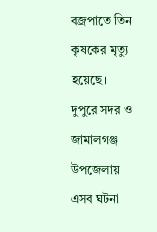বজ্রপাতে তিন কৃষকের মৃত্যু হয়েছে। দুপুরে সদর ও জামালগঞ্জ উপজেলায় এসব ঘটনা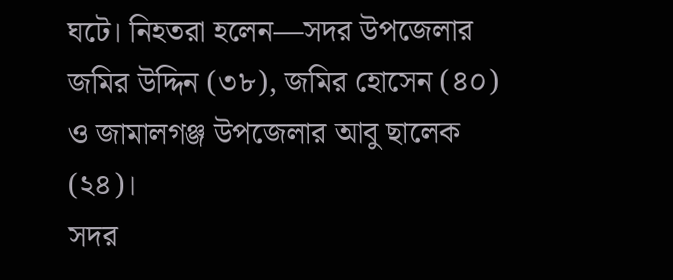ঘটে। নিহতরা হলেন—সদর উপজেলার জমির উদ্দিন (৩৮), জমির হোসেন (৪০) ও জামালগঞ্জ উপজেলার আবু ছালেক (২৪)।
সদর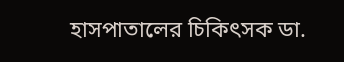হাসপাতালের চিকিৎসক ডা.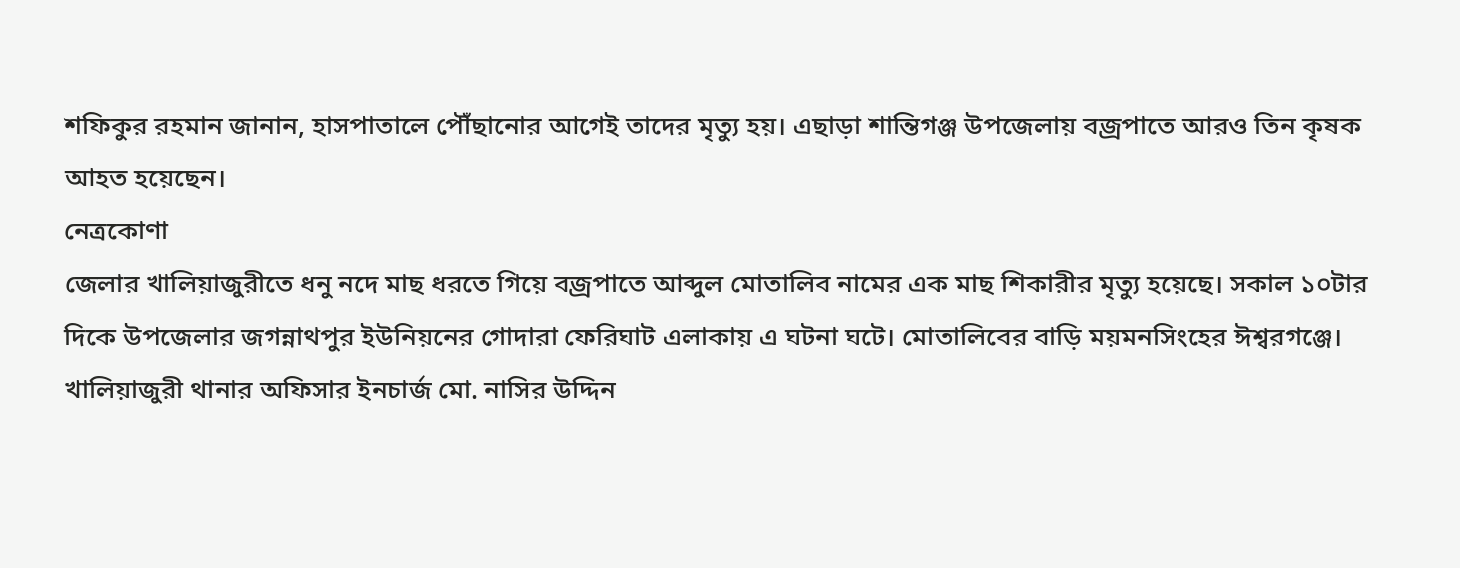শফিকুর রহমান জানান, হাসপাতালে পৌঁছানোর আগেই তাদের মৃত্যু হয়। এছাড়া শান্তিগঞ্জ উপজেলায় বজ্রপাতে আরও তিন কৃষক আহত হয়েছেন।
নেত্রকোণা
জেলার খালিয়াজুরীতে ধনু নদে মাছ ধরতে গিয়ে বজ্রপাতে আব্দুল মোতালিব নামের এক মাছ শিকারীর মৃত্যু হয়েছে। সকাল ১০টার দিকে উপজেলার জগন্নাথপুর ইউনিয়নের গোদারা ফেরিঘাট এলাকায় এ ঘটনা ঘটে। মোতালিবের বাড়ি ময়মনসিংহের ঈশ্বরগঞ্জে।
খালিয়াজুরী থানার অফিসার ইনচার্জ মো. নাসির উদ্দিন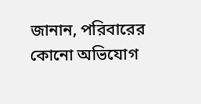জানান, পরিবারের কোনো অভিযোগ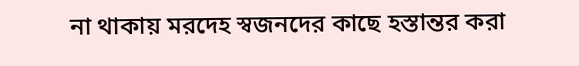না থাকায় মরদেহ স্বজনদের কাছে হস্তান্তর করা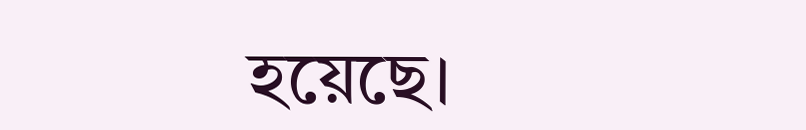হয়েছে।